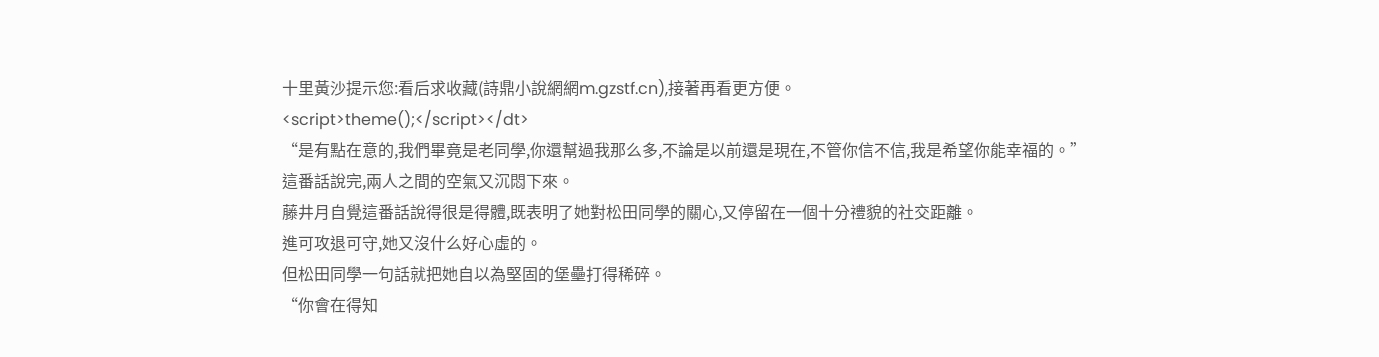十里黃沙提示您:看后求收藏(詩鼎小說網網m.gzstf.cn),接著再看更方便。
<script>theme();</script></dt>
“是有點在意的,我們畢竟是老同學,你還幫過我那么多,不論是以前還是現在,不管你信不信,我是希望你能幸福的。”
這番話說完,兩人之間的空氣又沉悶下來。
藤井月自覺這番話說得很是得體,既表明了她對松田同學的關心,又停留在一個十分禮貌的社交距離。
進可攻退可守,她又沒什么好心虛的。
但松田同學一句話就把她自以為堅固的堡壘打得稀碎。
“你會在得知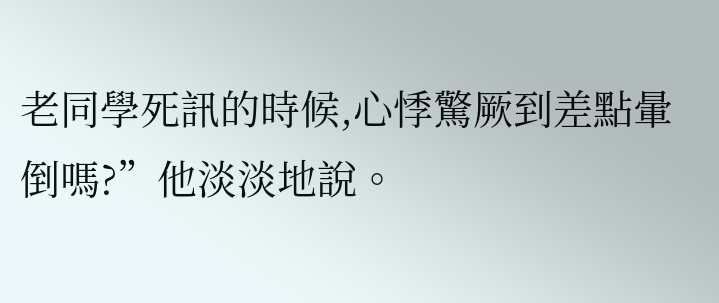老同學死訊的時候,心悸驚厥到差點暈倒嗎?”他淡淡地說。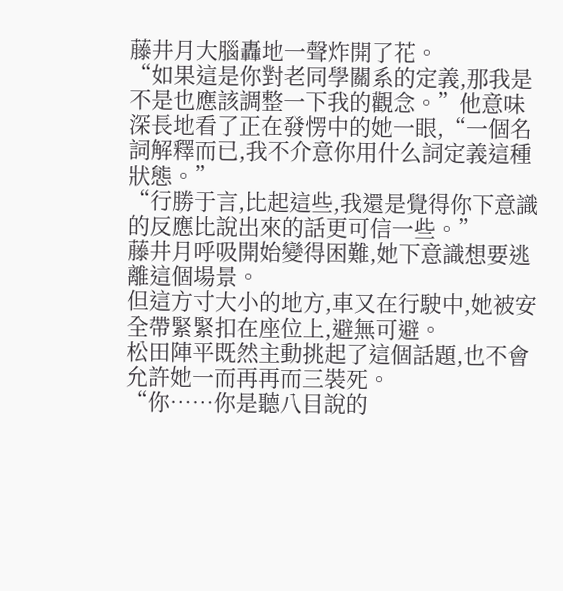藤井月大腦轟地一聲炸開了花。
“如果這是你對老同學關系的定義,那我是不是也應該調整一下我的觀念。”他意味深長地看了正在發愣中的她一眼,“一個名詞解釋而已,我不介意你用什么詞定義這種狀態。”
“行勝于言,比起這些,我還是覺得你下意識的反應比說出來的話更可信一些。”
藤井月呼吸開始變得困難,她下意識想要逃離這個場景。
但這方寸大小的地方,車又在行駛中,她被安全帶緊緊扣在座位上,避無可避。
松田陣平既然主動挑起了這個話題,也不會允許她一而再再而三裝死。
“你……你是聽八目說的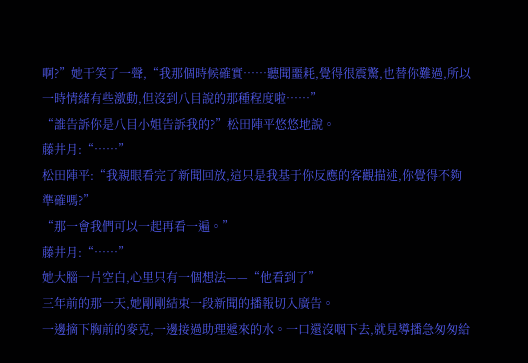啊?”她干笑了一聲,“我那個時候確實……聽聞噩耗,覺得很震驚,也替你難過,所以一時情緒有些激動,但沒到八目說的那種程度啦……”
“誰告訴你是八目小姐告訴我的?”松田陣平悠悠地說。
藤井月:“……”
松田陣平:“我親眼看完了新聞回放,這只是我基于你反應的客觀描述,你覺得不夠準確嗎?”
“那一會我們可以一起再看一遍。”
藤井月:“……”
她大腦一片空白,心里只有一個想法——“他看到了”
三年前的那一天,她剛剛結束一段新聞的播報切入廣告。
一邊摘下胸前的麥克,一邊接過助理遞來的水。一口還沒咽下去,就見導播急匆匆給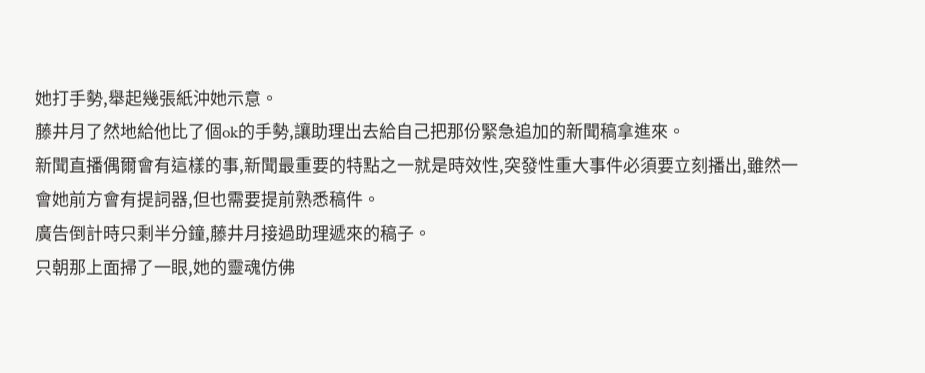她打手勢,舉起幾張紙沖她示意。
藤井月了然地給他比了個ok的手勢,讓助理出去給自己把那份緊急追加的新聞稿拿進來。
新聞直播偶爾會有這樣的事,新聞最重要的特點之一就是時效性,突發性重大事件必須要立刻播出,雖然一會她前方會有提詞器,但也需要提前熟悉稿件。
廣告倒計時只剩半分鐘,藤井月接過助理遞來的稿子。
只朝那上面掃了一眼,她的靈魂仿佛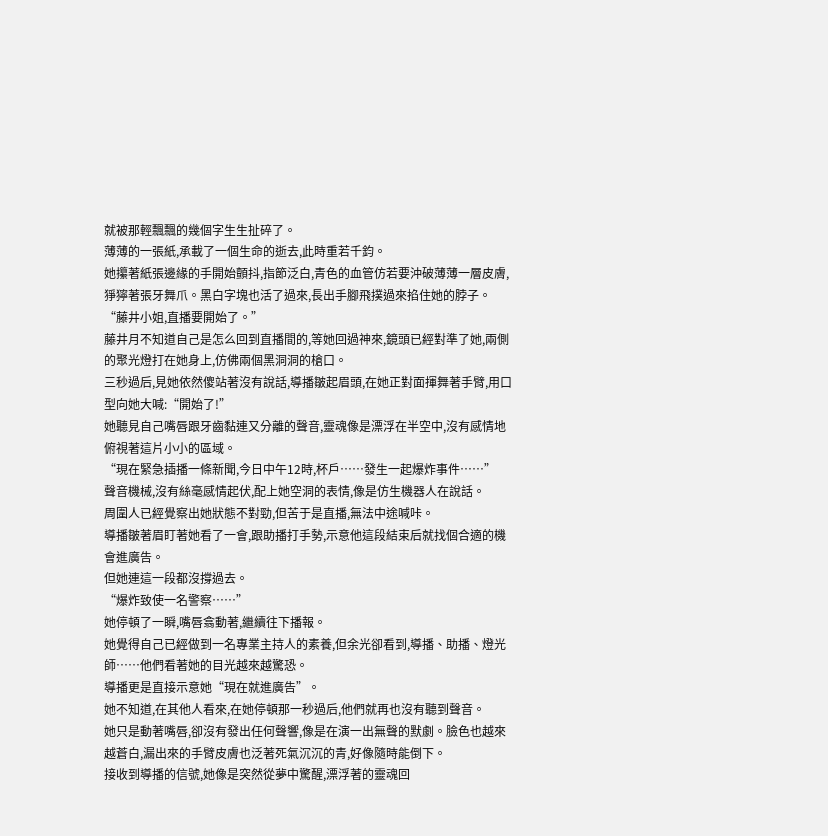就被那輕飄飄的幾個字生生扯碎了。
薄薄的一張紙,承載了一個生命的逝去,此時重若千鈞。
她攥著紙張邊緣的手開始顫抖,指節泛白,青色的血管仿若要沖破薄薄一層皮膚,猙獰著張牙舞爪。黑白字塊也活了過來,長出手腳飛撲過來掐住她的脖子。
“藤井小姐,直播要開始了。”
藤井月不知道自己是怎么回到直播間的,等她回過神來,鏡頭已經對準了她,兩側的聚光燈打在她身上,仿佛兩個黑洞洞的槍口。
三秒過后,見她依然傻站著沒有說話,導播皺起眉頭,在她正對面揮舞著手臂,用口型向她大喊:“開始了!”
她聽見自己嘴唇跟牙齒黏連又分離的聲音,靈魂像是漂浮在半空中,沒有感情地俯視著這片小小的區域。
“現在緊急插播一條新聞,今日中午12時,杯戶……發生一起爆炸事件……”
聲音機械,沒有絲毫感情起伏,配上她空洞的表情,像是仿生機器人在說話。
周圍人已經覺察出她狀態不對勁,但苦于是直播,無法中途喊咔。
導播皺著眉盯著她看了一會,跟助播打手勢,示意他這段結束后就找個合適的機會進廣告。
但她連這一段都沒撐過去。
“爆炸致使一名警察……”
她停頓了一瞬,嘴唇翕動著,繼續往下播報。
她覺得自己已經做到一名專業主持人的素養,但余光卻看到,導播、助播、燈光師……他們看著她的目光越來越驚恐。
導播更是直接示意她“現在就進廣告”。
她不知道,在其他人看來,在她停頓那一秒過后,他們就再也沒有聽到聲音。
她只是動著嘴唇,卻沒有發出任何聲響,像是在演一出無聲的默劇。臉色也越來越蒼白,漏出來的手臂皮膚也泛著死氣沉沉的青,好像隨時能倒下。
接收到導播的信號,她像是突然從夢中驚醒,漂浮著的靈魂回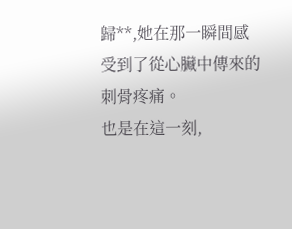歸**,她在那一瞬間感受到了從心臟中傳來的刺骨疼痛。
也是在這一刻,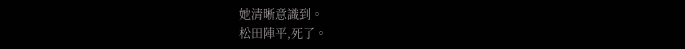她清晰意識到。
松田陣平,死了。